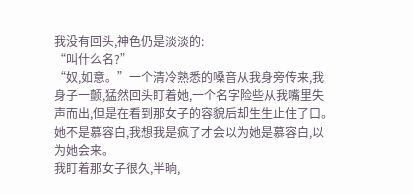我没有回头,神色仍是淡淡的:
“叫什么名?”
“奴,如意。”一个清冷熟悉的嗓音从我身旁传来,我身子一颤,猛然回头盯着她,一个名字险些从我嘴里失声而出,但是在看到那女子的容貌后却生生止住了口。
她不是慕容白,我想我是疯了才会以为她是慕容白,以为她会来。
我盯着那女子很久,半晌,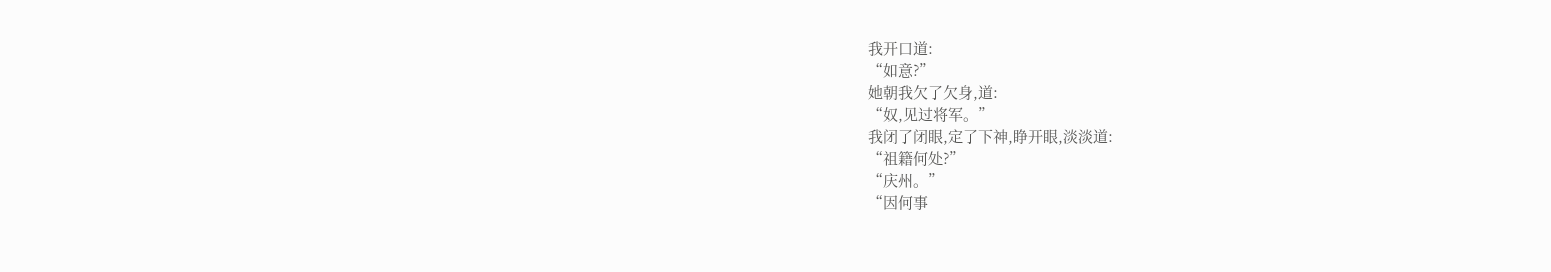我开口道:
“如意?”
她朝我欠了欠身,道:
“奴,见过将军。”
我闭了闭眼,定了下神,睁开眼,淡淡道:
“祖籍何处?”
“庆州。”
“因何事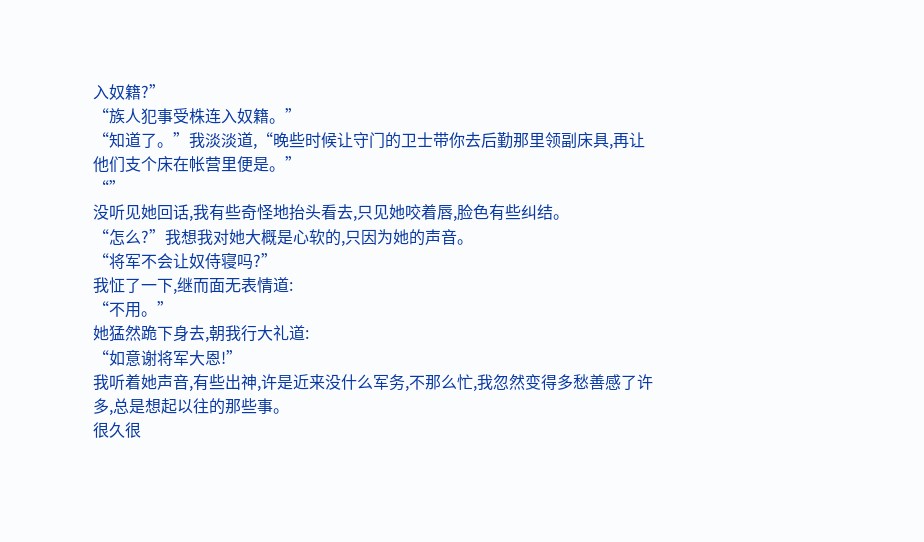入奴籍?”
“族人犯事受株连入奴籍。”
“知道了。”我淡淡道,“晚些时候让守门的卫士带你去后勤那里领副床具,再让他们支个床在帐营里便是。”
“”
没听见她回话,我有些奇怪地抬头看去,只见她咬着唇,脸色有些纠结。
“怎么?”我想我对她大概是心软的,只因为她的声音。
“将军不会让奴侍寝吗?”
我怔了一下,继而面无表情道:
“不用。”
她猛然跪下身去,朝我行大礼道:
“如意谢将军大恩!”
我听着她声音,有些出神,许是近来没什么军务,不那么忙,我忽然变得多愁善感了许多,总是想起以往的那些事。
很久很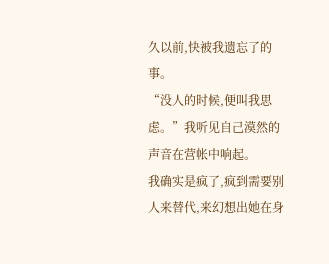久以前,快被我遗忘了的事。
“没人的时候,便叫我思虑。”我听见自己漠然的声音在营帐中响起。
我确实是疯了,疯到需要别人来替代,来幻想出她在身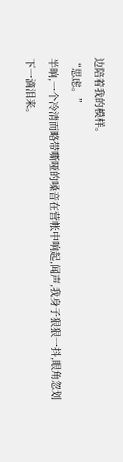边陪着我的模样。
“思虑。”
半晌,一个冷清而略带嘶哑的嗓音在营帐中响起,闻声,我身子狠狠一抖,眼角忽划下一滴泪来。